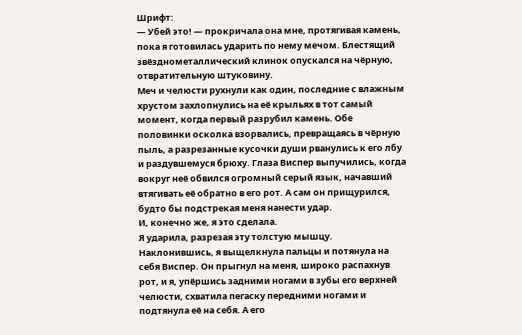Шрифт:
— Убей это! — прокричала она мне, протягивая камень, пока я готовилась ударить по нему мечом. Блестящий звёзднометаллический клинок опускался на чёрную, отвратительную штуковину.
Меч и челюсти рухнули как один, последние с влажным хрустом захлопнулись на её крыльях в тот самый момент, когда первый разрубил камень. Обе половинки осколка взорвались, превращаясь в чёрную пыль, а разрезанные кусочки души рванулись к его лбу и раздувшемуся брюху. Глаза Виспер выпучились, когда вокруг неё обвился огромный серый язык, начавший втягивать её обратно в его рот. А сам он прищурился, будто бы подстрекая меня нанести удар.
И, конечно же, я это сделала.
Я ударила, разрезая эту толстую мышцу. Наклонившись, я выщелкнула пальцы и потянула на себя Виспер. Он прыгнул на меня, широко распахнув рот, и я, упёршись задними ногами в зубы его верхней челюсти, схватила пегаску передними ногами и подтянула её на себя. А его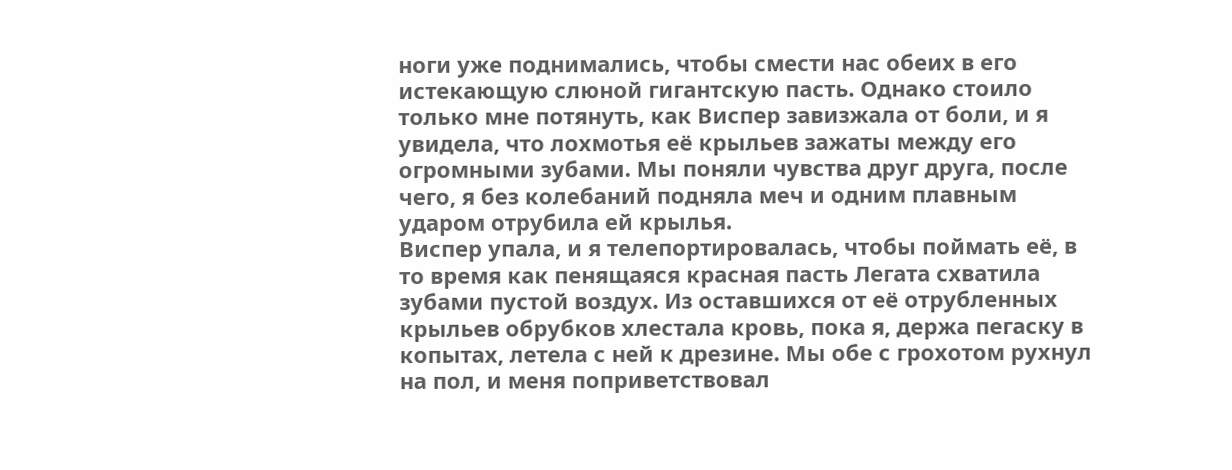ноги уже поднимались, чтобы смести нас обеих в его истекающую слюной гигантскую пасть. Однако стоило только мне потянуть, как Виспер завизжала от боли, и я увидела, что лохмотья её крыльев зажаты между его огромными зубами. Мы поняли чувства друг друга, после чего, я без колебаний подняла меч и одним плавным ударом отрубила ей крылья.
Виспер упала, и я телепортировалась, чтобы поймать её, в то время как пенящаяся красная пасть Легата схватила зубами пустой воздух. Из оставшихся от её отрубленных крыльев обрубков хлестала кровь, пока я, держа пегаску в копытах, летела с ней к дрезине. Мы обе с грохотом рухнул на пол, и меня поприветствовал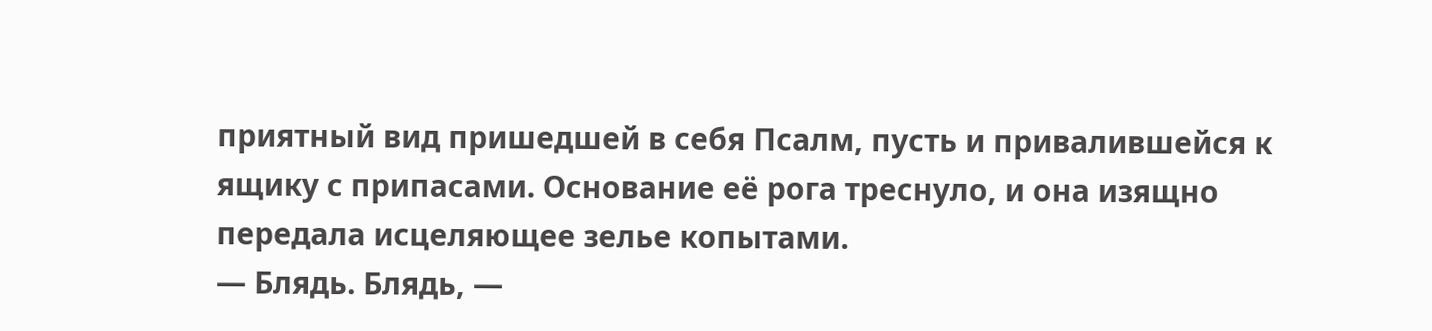приятный вид пришедшей в себя Псалм, пусть и привалившейся к ящику с припасами. Основание её рога треснуло, и она изящно передала исцеляющее зелье копытами.
— Блядь. Блядь, —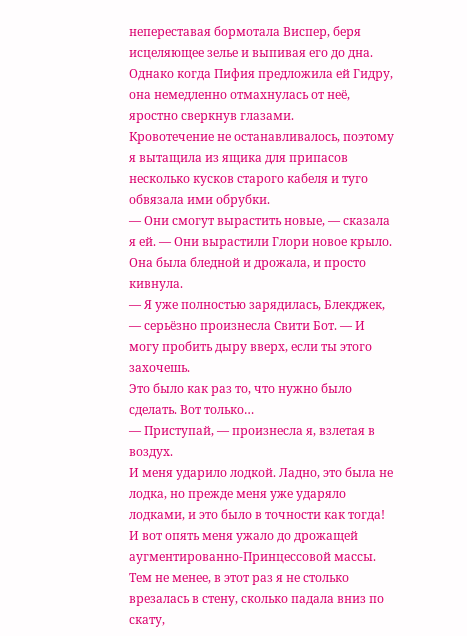непереставая бормотала Виспер, беря исцеляющее зелье и выпивая его до дна. Однако когда Пифия предложила ей Гидру, она немедленно отмахнулась от неё, яростно сверкнув глазами.
Кровотечение не останавливалось, поэтому я вытащила из ящика для припасов несколько кусков старого кабеля и туго обвязала ими обрубки.
— Они смогут вырастить новые, — сказала я ей. — Они вырастили Глори новое крыло.
Она была бледной и дрожала, и просто кивнула.
— Я уже полностью зарядилась, Блекджек, — серьёзно произнесла Свити Бот. — И могу пробить дыру вверх, если ты этого захочешь.
Это было как раз то, что нужно было сделать. Вот только…
— Приступай, — произнесла я, взлетая в воздух.
И меня ударило лодкой. Ладно, это была не лодка, но прежде меня уже ударяло лодками, и это было в точности как тогда! И вот опять меня ужало до дрожащей аугментированно-Принцессовой массы. Тем не менее, в этот раз я не столько врезалась в стену, сколько падала вниз по скату,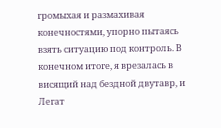громыхая и размахивая конечностями, упорно пытаясь взять ситуацию под контроль. В конечном итоге, я врезалась в висящий над бездной двутавр, и Легат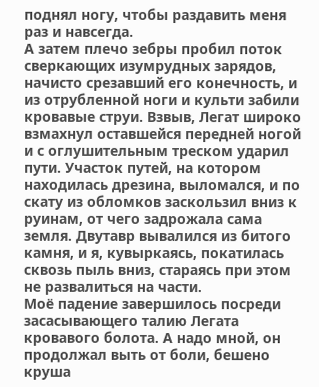поднял ногу, чтобы раздавить меня раз и навсегда.
А затем плечо зебры пробил поток сверкающих изумрудных зарядов, начисто срезавший его конечность, и из отрубленной ноги и культи забили кровавые струи. Взвыв, Легат широко взмахнул оставшейся передней ногой и с оглушительным треском ударил пути. Участок путей, на котором находилась дрезина, выломался, и по скату из обломков заскользил вниз к руинам, от чего задрожала сама земля. Двутавр вывалился из битого камня, и я, кувыркаясь, покатилась сквозь пыль вниз, стараясь при этом не развалиться на части.
Моё падение завершилось посреди засасывающего талию Легата кровавого болота. А надо мной, он продолжал выть от боли, бешено круша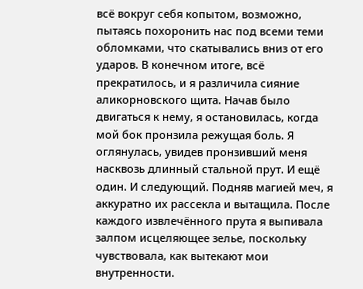всё вокруг себя копытом, возможно, пытаясь похоронить нас под всеми теми обломками, что скатывались вниз от его ударов. В конечном итоге, всё прекратилось, и я различила сияние аликорновского щита. Начав было двигаться к нему, я остановилась, когда мой бок пронзила режущая боль. Я оглянулась, увидев пронзивший меня насквозь длинный стальной прут. И ещё один. И следующий. Подняв магией меч, я аккуратно их рассекла и вытащила. После каждого извлечённого прута я выпивала залпом исцеляющее зелье, поскольку чувствовала, как вытекают мои внутренности.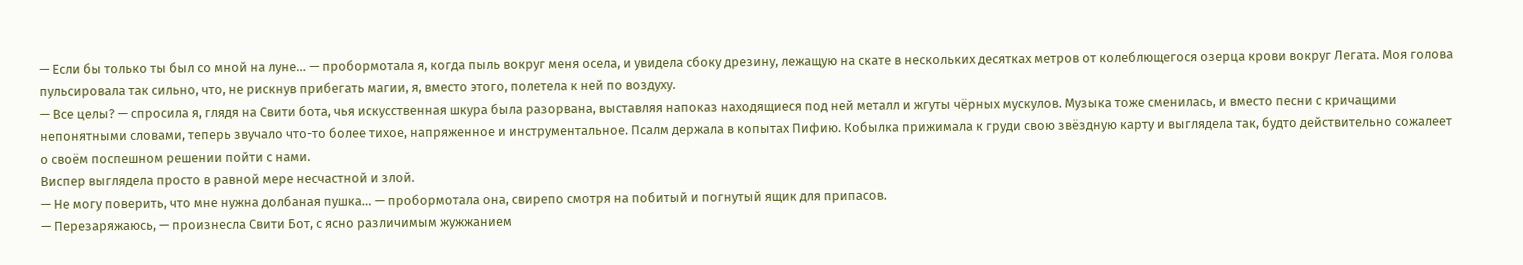— Если бы только ты был со мной на луне… — пробормотала я, когда пыль вокруг меня осела, и увидела сбоку дрезину, лежащую на скате в нескольких десятках метров от колеблющегося озерца крови вокруг Легата. Моя голова пульсировала так сильно, что, не рискнув прибегать магии, я, вместо этого, полетела к ней по воздуху.
— Все целы? — спросила я, глядя на Свити бота, чья искусственная шкура была разорвана, выставляя напоказ находящиеся под ней металл и жгуты чёрных мускулов. Музыка тоже сменилась, и вместо песни с кричащими непонятными словами, теперь звучало что-то более тихое, напряженное и инструментальное. Псалм держала в копытах Пифию. Кобылка прижимала к груди свою звёздную карту и выглядела так, будто действительно сожалеет о своём поспешном решении пойти с нами.
Виспер выглядела просто в равной мере несчастной и злой.
— Не могу поверить, что мне нужна долбаная пушка… — пробормотала она, свирепо смотря на побитый и погнутый ящик для припасов.
— Перезаряжаюсь, — произнесла Свити Бот, с ясно различимым жужжанием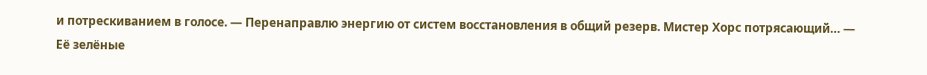и потрескиванием в голосе. — Перенаправлю энергию от систем восстановления в общий резерв. Мистер Хорс потрясающий… — Её зелёные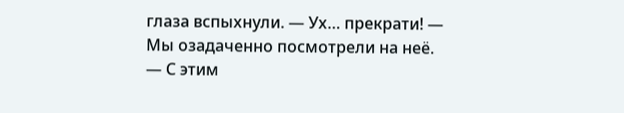глаза вспыхнули. — Ух… прекрати! — Мы озадаченно посмотрели на неё. — С этим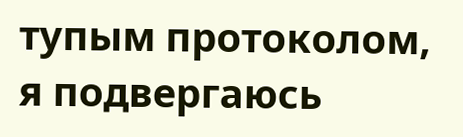тупым протоколом, я подвергаюсь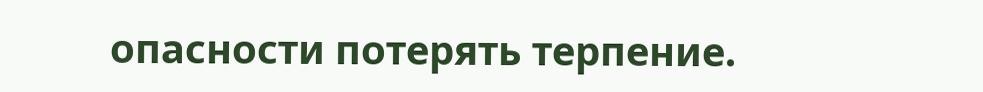опасности потерять терпение.